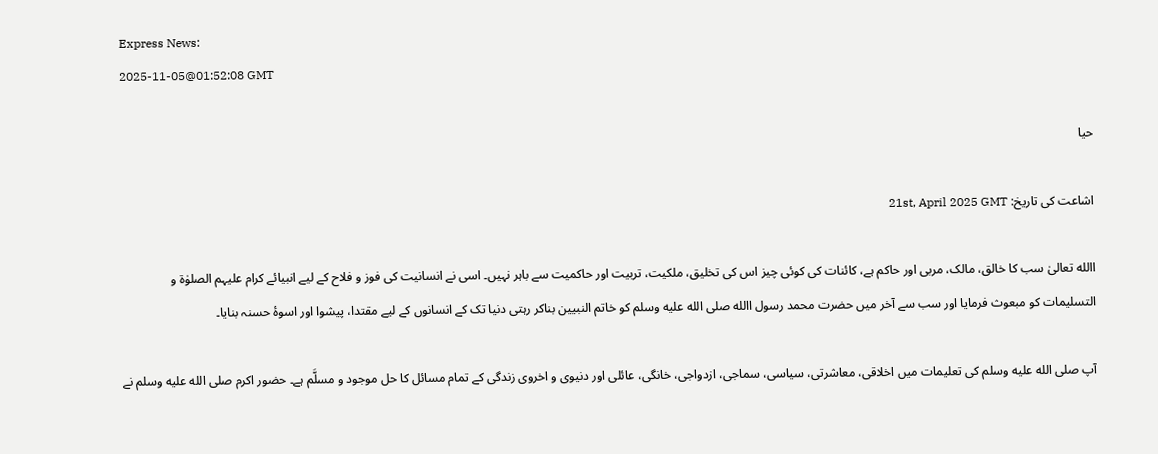Express News:
2025-11-05@01:52:08 GMT

حیا

اشاعت کی تاریخ: 21st, April 2025 GMT

االله تعالیٰ سب کا خالق، مالک، مربی اور حاکم ہے، کائنات کی کوئی چیز اس کی تخلیق، ملکیت، تربیت اور حاکمیت سے باہر نہیں۔ اسی نے انسانیت کی فوز و فلاح کے لیے انبیائے کرام علیہم الصلوٰۃ و التسلیمات کو مبعوث فرمایا اور سب سے آخر میں حضرت محمد رسول االله صلى الله عليه وسلم کو خاتم النبیین بناکر رہتی دنیا تک کے انسانوں کے لیے مقتدا، پیشوا اور اسوۂ حسنہ بنایا۔

آپ صلى الله عليه وسلم کی تعلیمات میں اخلاقی، معاشرتی، سیاسی، سماجی، ازدواجی، خانگی، عائلی اور دنیوی و اخروی زندگی کے تمام مسائل کا حل موجود و مسلَّم ہے۔ حضور اکرم صلى الله عليه وسلم نے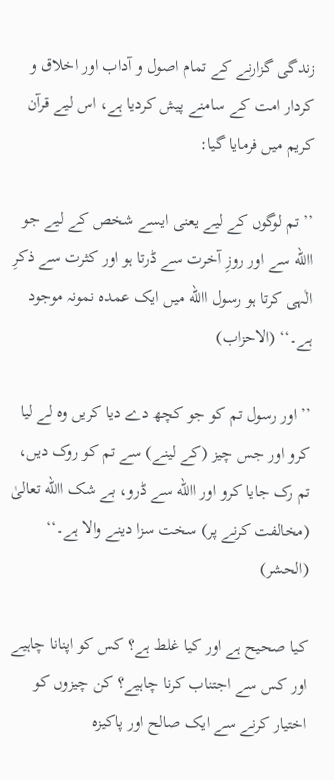زندگی گزارنے کے تمام اصول و آداب اور اخلاق و کردار امت کے سامنے پیش کردیا ہے، اس لیے قرآن کریم میں فرمایا گیا:

’’ تم لوگوں کے لیے یعنی ایسے شخص کے لیے جو االله سے اور روزِ آخرت سے ڈرتا ہو اور کثرت سے ذکرِ الٰہی کرتا ہو رسول االله میں ایک عمدہ نمونہ موجود ہے۔‘‘ (الاحزاب)

’’اور رسول تم کو جو کچھ دے دیا کریں وہ لے لیا کرو اور جس چیز (کے لینے) سے تم کو روک دیں، تم رک جایا کرو اور االله سے ڈرو، بے شک االله تعالیٰ (مخالفت کرنے پر) سخت سزا دینے والا ہے۔‘‘ (الحشر)

کیا صحیح ہے اور کیا غلط ہے؟ کس کو اپنانا چاہیے اور کس سے اجتناب کرنا چاہیے؟ کن چیزوں کو اختیار کرنے سے ایک صالح اور پاکیزہ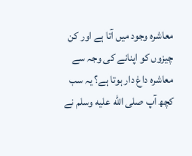معاشرہ وجود میں آتا ہے اور کن چیزوں کو اپنانے کی وجہ سے معاشرہ داغ دار ہوتا ہے؟ یہ سب کچھ آپ صلى الله عليه وسلم نے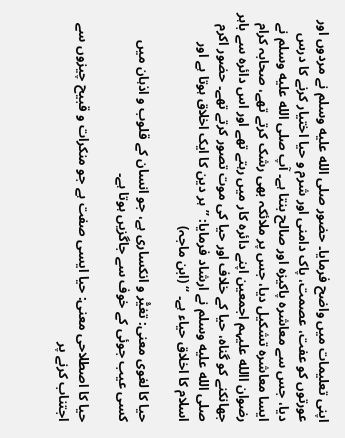اپنی تعلیمات میں واضح فرمایا۔ حضور صلى الله عليه وسلم نے مردوں اور عورتوں کو عفت، عصمت، پاک دامنی اور شرم و حیا اختیار کرنے کا درس دیا، جس سے معاشرہ پاکیزہ اور صالح بنتا ہے۔ آپ صلى الله عليه وسلم نے ایسا معاشرہ تشکیل دیا، جس پر ملائکہ بھی رشک کرتے تھے، صحابہ کرام رضوان االله علیہم اجمعین اپنے دائرہ کار میں رہتے تھے اور اس دائرہ سے باہر جھانکنے کو گناہ، حیا کے خلاف اور حیا کی موت تصور کرتے تھے۔ حضور اکرم صلى الله عليه وسلم نے ارشاد فرمایا: ’’ہر دین کا ایک اخلاق ہوتا ہے اور اسلام کا اخلاق حیاء ہے۔ ‘‘ (ابن ماجہ)

حیا کا لغوی معنی: تغیّْر و انکساری ہے، جو انسان کے قلوب و اذہان میں کسی عیب جوئی کے خوف سے جاگزیں ہوتا ہے۔

حیا کا اصطلاحی معنی: حیا ایسی صفت ہے جو منکرات و قبیح چیزوں سے اجتناب کرنے پر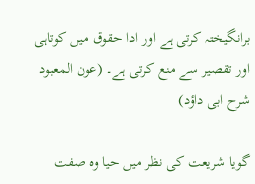برانگیختہ کرتی ہے اور ادا حقوق میں کوتاہی اور تقصیر سے منع کرتی ہے۔ (عون المعبود شرح ابی داؤد)

گویا شریعت کی نظر میں حیا وہ صفت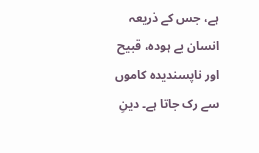ہے، جس کے ذریعہ انسان بے ہودہ، قبیح اور ناپسندیدہ کاموں سے رک جاتا ہے۔ دینِ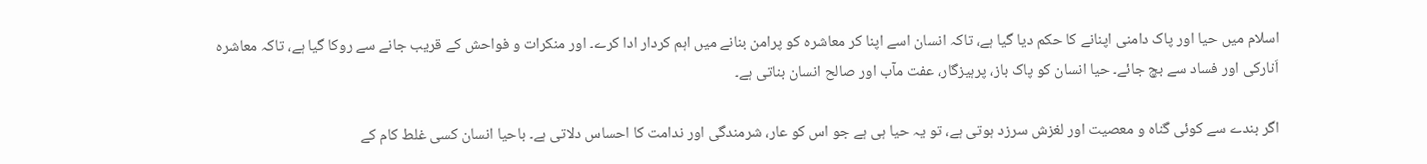اسلام میں حیا اور پاک دامنی اپنانے کا حکم دیا گیا ہے، تاکہ انسان اسے اپنا کر معاشرہ کو پرامن بنانے میں اہم کردار ادا کرے۔ اور منکرات و فواحش کے قریب جانے سے روکا گیا ہے، تاکہ معاشرہ اَنارکی اور فساد سے بچ جائے۔ حیا انسان کو پاک باز، پرہیزگار، عفت مآب اور صالح انسان بناتی ہے۔

اگر بندے سے کوئی گناہ و معصیت اور لغزش سرزد ہوتی ہے، تو یہ حیا ہی ہے جو اس کو عار، شرمندگی اور ندامت کا احساس دلاتی ہے۔ باحیا انسان کسی غلط کام کے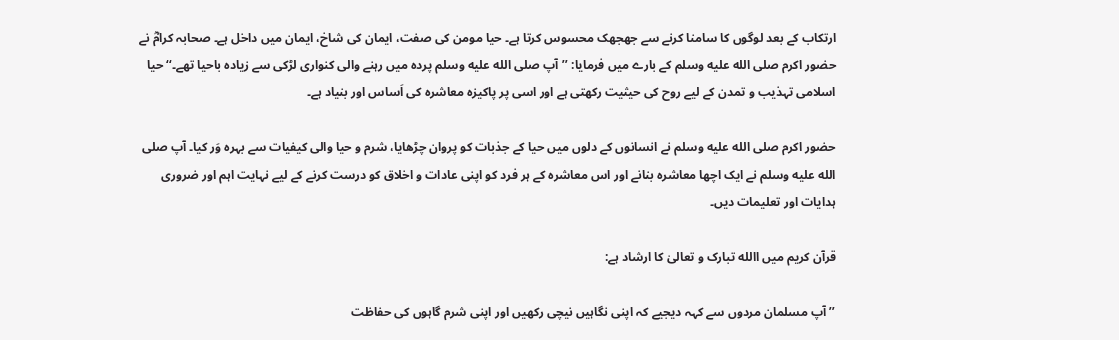ارتکاب کے بعد لوگوں کا سامنا کرنے سے جھجھک محسوس کرتا ہے۔ حیا مومن کی صفت، ایمان کی شاخ، ایمان میں داخل ہے۔ صحابہ کرامؓ نے حضور اکرم صلى الله عليه وسلم کے بارے میں فرمایا: ’’آپ صلى الله عليه وسلم پردہ میں رہنے والی کنواری لڑکی سے زیادہ باحیا تھے۔‘‘ حیا اسلامی تہذیب و تمدن کے لیے روح کی حیثیت رکھتی ہے اور اسی پر پاکیزہ معاشرہ کی اَساس اور بنیاد ہے۔

حضور اکرم صلى الله عليه وسلم نے انسانوں کے دلوں میں حیا کے جذبات کو پروان چڑھایا، شرم و حیا والی کیفیات سے بہرہ وَر کیا۔ آپ صلى الله عليه وسلم نے ایک اچھا معاشرہ بنانے اور اس معاشرہ کے ہر فرد کو اپنی عادات و اخلاق کو درست کرنے کے لیے نہایت اہم اور ضروری ہدایات اور تعلیمات دیں۔

قرآن کریم میں االله تبارک و تعالیٰ کا ارشاد ہے:

’’ آپ مسلمان مردوں سے کہہ دیجیے کہ اپنی نگاہیں نیچی رکھیں اور اپنی شرم گاہوں کی حفاظت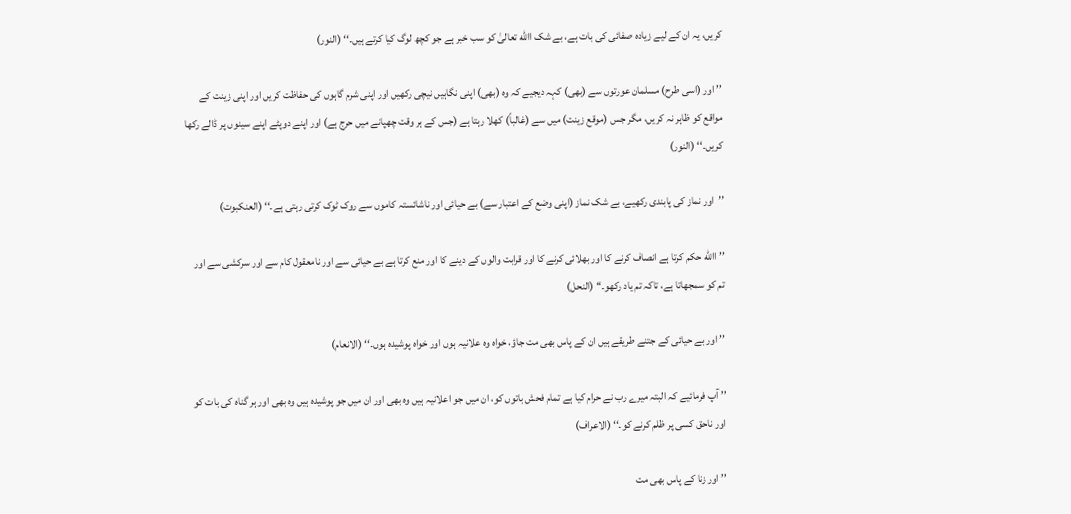کریں، یہ ان کے لیے زیادہ صفائی کی بات ہے، بے شک االله تعالیٰ کو سب خبر ہے جو کچھ لوگ کیا کرتے ہیں۔‘‘ (النور)

’’ اور (اسی طرح) مسلمان عورتوں سے (بھی) کہہ دیجیے کہ وہ (بھی) اپنی نگاہیں نیچی رکھیں اور اپنی شرم گاہوں کی حفاظت کریں اور اپنی زینت کے مواقع کو ظاہر نہ کریں، مگر جس (موقع زینت) میں سے (غالباً) کھلا رہتا ہے (جس کے ہر وقت چھپانے میں حرج ہے) اور اپنے دوپٹے اپنے سینوں پر ڈالے رکھا کریں۔‘‘ (النور)

’’اور نماز کی پابندی رکھیے، بے شک نماز (اپنی وضع کے اعتبار سے) بے حیائی اور ناشائستہ کاموں سے روک ٹوک کرتی رہتی ہے۔‘‘ (العنکبوت)

’’ االله حکم کرتا ہے انصاف کرنے کا اور بھلائی کرنے کا اور قرابت والوں کے دینے کا اور منع کرتا ہے بے حیائی سے اور نامعقول کام سے اور سرکشی سے اور تم کو سمجھاتا ہے، تاکہ تم یاد رکھو۔‘‘ (النحل)

’’ اور بے حیائی کے جتنے طریقے ہیں ان کے پاس بھی مت جاؤ، خواہ وہ علانیہ ہوں اور خواہ پوشیدہ ہوں۔‘‘ (الانعام)

’’ آپ فرمائیے کہ البتہ میرے رب نے حرام کیا ہے تمام فحش باتوں کو، ان میں جو اعلانیہ ہیں وہ بھی اور ان میں جو پوشیدہ ہیں وہ بھی اور ہر گناہ کی بات کو اور ناحق کسی پر ظلم کرنے کو۔‘‘ (الاعراف)

’’ اور زنا کے پاس بھی مت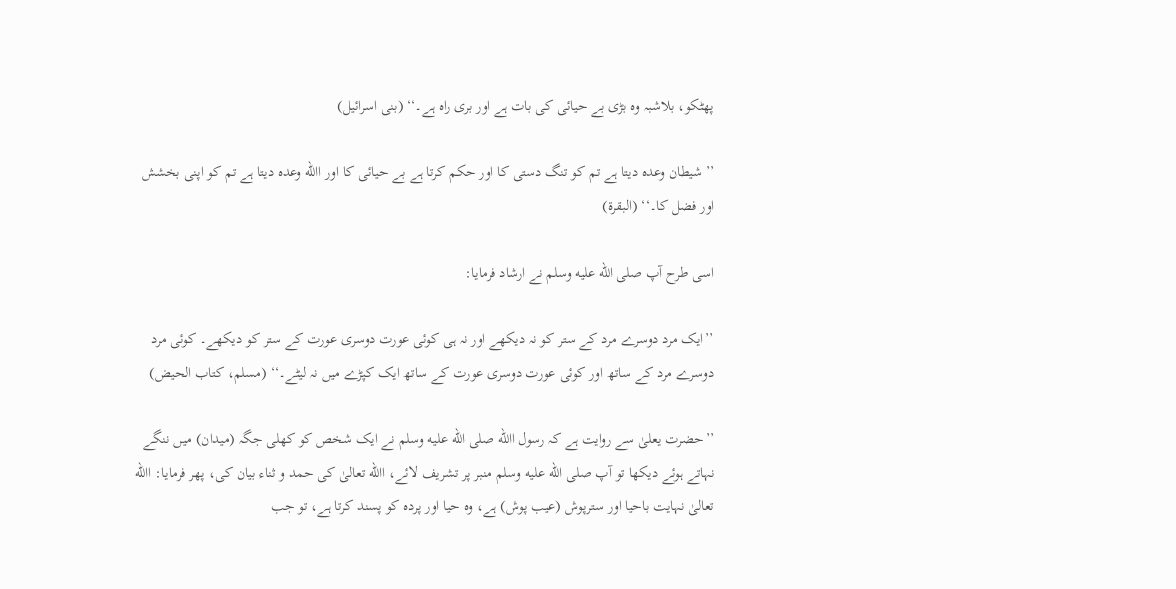پھٹکو، بلاشبہ وہ بڑی بے حیائی کی بات ہے اور بری راہ ہے۔‘‘ (بنی اسرائیل)

’’ شیطان وعدہ دیتا ہے تم کو تنگ دستی کا اور حکم کرتا ہے بے حیائی کا اور االله وعدہ دیتا ہے تم کو اپنی بخشش اور فضل کا۔‘‘ (البقرۃ)

اسی طرح آپ صلى الله عليه وسلم نے ارشاد فرمایا:

’’ایک مرد دوسرے مرد کے ستر کو نہ دیکھے اور نہ ہی کوئی عورت دوسری عورت کے ستر کو دیکھے۔ کوئی مرد دوسرے مرد کے ساتھ اور کوئی عورت دوسری عورت کے ساتھ ایک کپڑے میں نہ لیٹے۔‘‘ (مسلم، کتاب الحیض)

’’حضرت یعلیٰ سے روایت ہے کہ رسول االله صلى الله عليه وسلم نے ایک شخص کو کھلی جگہ (میدان) میں ننگے نہاتے ہوئے دیکھا تو آپ صلى الله عليه وسلم منبر پر تشریف لائے، االله تعالیٰ کی حمد و ثناء بیان کی، پھر فرمایا: االله تعالیٰ نہایت باحیا اور سترپوش (عیب پوش) ہے، وہ حیا اور پردہ کو پسند کرتا ہے، تو جب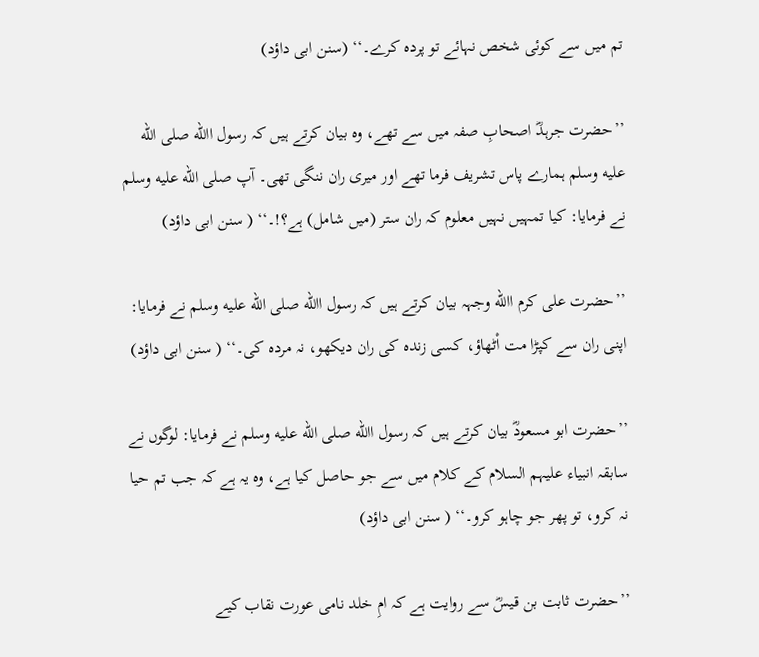تم میں سے کوئی شخص نہائے تو پردہ کرے۔‘‘ (سنن ابی داؤد)

’’حضرت جرہدؓ اصحابِ صفہ میں سے تھے، وہ بیان کرتے ہیں کہ رسول االله صلى الله عليه وسلم ہمارے پاس تشریف فرما تھے اور میری ران ننگی تھی۔ آپ صلى الله عليه وسلم نے فرمایا: کیا تمہیں نہیں معلوم کہ ران ستر (میں شامل) ہے؟!۔‘‘ ( سنن ابی داؤد)

’’حضرت علی کرم االله وجہہ بیان کرتے ہیں کہ رسول االله صلى الله عليه وسلم نے فرمایا: اپنی ران سے کپڑا مت اْٹھاؤ، کسی زندہ کی ران دیکھو، نہ مردہ کی۔‘‘ ( سنن ابی داؤد)

’’حضرت ابو مسعودؓ بیان کرتے ہیں کہ رسول االله صلى الله عليه وسلم نے فرمایا: لوگوں نے سابقہ انبیاء علیہم السلام کے کلام میں سے جو حاصل کیا ہے، وہ یہ ہے کہ جب تم حیا نہ کرو، تو پھر جو چاہو کرو۔‘‘ ( سنن ابی داؤد)

’’حضرت ثابت بن قیسؓ سے روایت ہے کہ امِ خلد نامی عورت نقاب کیے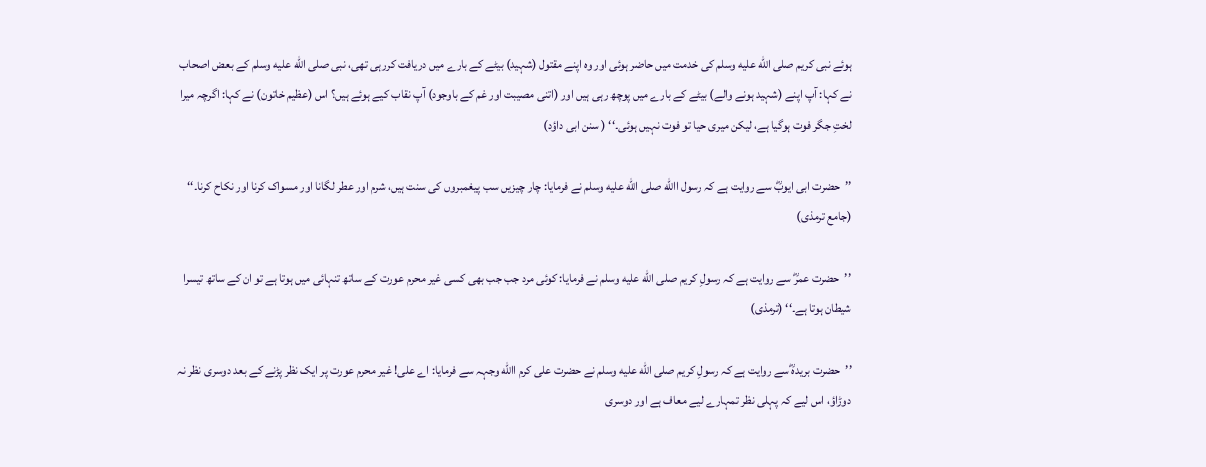ہوئے نبی کریم صلى الله عليه وسلم کی خدمت میں حاضر ہوئی اور وہ اپنے مقتول (شہید) بیٹے کے بارے میں دریافت کررہی تھی، نبی صلى الله عليه وسلم کے بعض اصحاب نے کہا: آپ اپنے (شہید ہونے والے) بیٹے کے بارے میں پوچھ رہی ہیں اور (اتنی مصیبت اور غم کے باوجود) آپ نقاب کیے ہوئے ہیں؟ اس (عظیم خاتون) نے کہا: اگرچہ میرا لختِ جگر فوت ہوگیا ہے، لیکن میری حیا تو فوت نہیں ہوئی۔‘‘ ( سنن ابی داؤد)

’’حضرت ابی ایوبؓ سے روایت ہے کہ رسول االله صلى الله عليه وسلم نے فرمایا: چار چیزیں سب پیغمبروں کی سنت ہیں، شرم اور عطر لگانا اور مسواک کرنا اور نکاح کرنا۔‘‘ (جامع ترمذی)

’’حضرت عمرؓ سے روایت ہے کہ رسولِ کریم صلى الله عليه وسلم نے فرمایا: کوئی مرد جب جب بھی کسی غیر محرم عورت کے ساتھ تنہائی میں ہوتا ہے تو ان کے ساتھ تیسرا شیطان ہوتا ہے۔‘‘ (ترمذی)

’’حضرت بریدہؓ سے روایت ہے کہ رسولِ کریم صلى الله عليه وسلم نے حضرت علی کرم االله وجہہ سے فرمایا: اے علی! غیر محرم عورت پر ایک نظر پڑنے کے بعد دوسری نظر نہ دوڑاؤ، اس لیے کہ پہلی نظر تمہارے لیے معاف ہے اور دوسری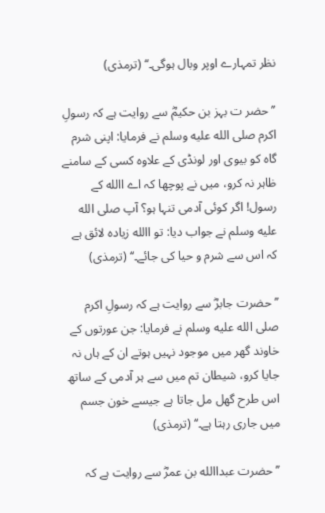نظر تمہارے اوپر وبال ہوگی۔‘‘ (ترمذی)

’’حضر ت بہز بن حکیمؓ سے روایت ہے کہ رسولِ اکرم صلى الله عليه وسلم نے فرمایا: اپنی شرم گاہ کو بیوی اور لونڈی کے علاوہ کسی کے سامنے ظاہر نہ کرو، میں نے پوچھا کہ اے االله کے رسول! اگر کوئی آدمی تنہا ہو؟ آپ صلى الله عليه وسلم نے جواب دیا: تو االله زیادہ لائق ہے کہ اس سے شرم و حیا کی جائے۔‘‘ (ترمذی)

’’حضرت جابرؓ سے روایت ہے کہ رسولِ اکرم صلى الله عليه وسلم نے فرمایا: جن عورتوں کے خاوند گھر میں موجود نہیں ہوتے ان کے ہاں نہ جایا کرو، شیطان تم میں سے ہر آدمی کے ساتھ اس طرح گھل مل جاتا ہے جیسے خون جسم میں جاری رہتا ہے۔‘‘ (ترمذی)

’’حضرت عبداالله بن عمرؓ سے روایت ہے کہ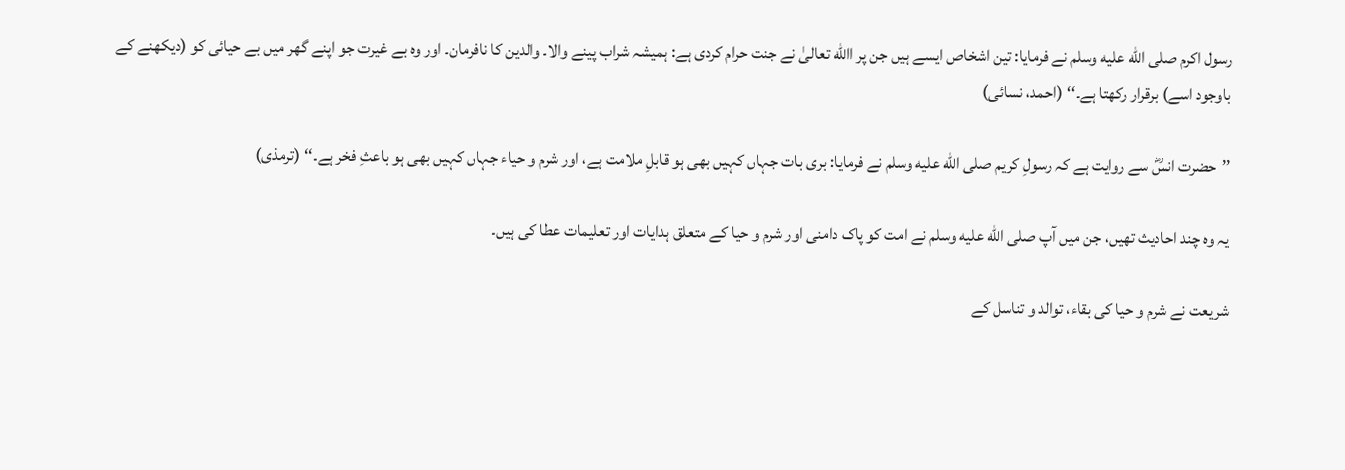رسول اکرم صلى الله عليه وسلم نے فرمایا: تین اشخاص ایسے ہیں جن پر االله تعالیٰ نے جنت حرام کردی ہے: ہمیشہ شراب پینے والا۔ والدین کا نافرمان۔ اور وہ بے غیرت جو اپنے گھر میں بے حیائی کو (دیکھنے کے باوجود اسے) برقرار رکھتا ہے۔‘‘ (احمد، نسائی)

’’حضرت انسؓ سے روایت ہے کہ رسولِ کریم صلى الله عليه وسلم نے فرمایا: بری بات جہاں کہیں بھی ہو قابلِ ملامت ہے، اور شرم و حیاء جہاں کہیں بھی ہو باعثِ فخر ہے۔‘‘ (ترمذی)

یہ وہ چند احادیث تھیں، جن میں آپ صلى الله عليه وسلم نے امت کو پاک دامنی اور شرم و حیا کے متعلق ہدایات اور تعلیمات عطا کی ہیں۔

شریعت نے شرم و حیا کی بقاء، توالد و تناسل کے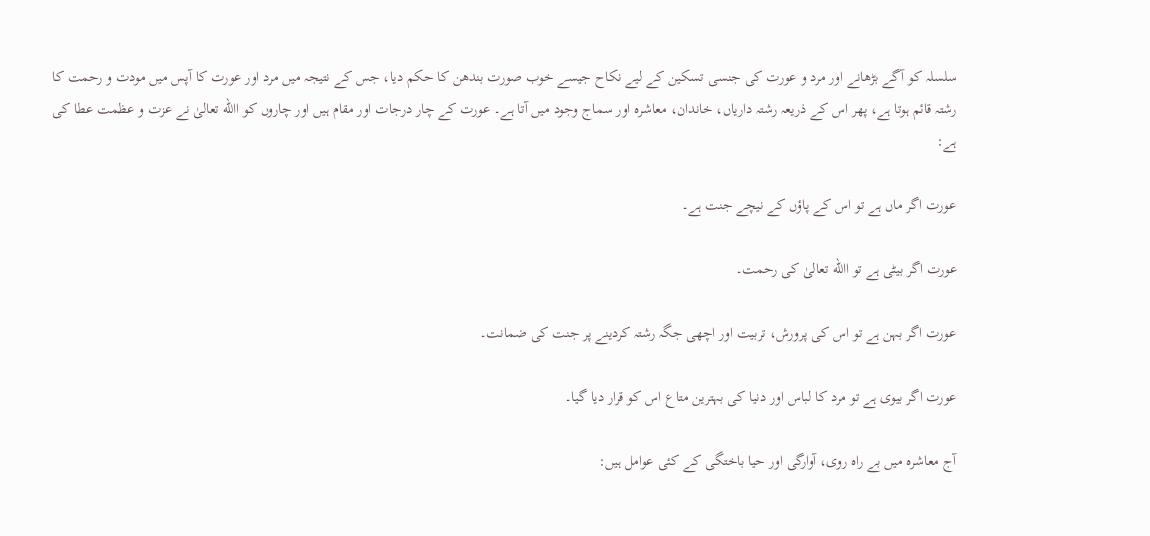سلسلہ کو آگے بڑھانے اور مرد و عورت کی جنسی تسکین کے لیے نکاح جیسے خوب صورت بندھن کا حکم دیا، جس کے نتیجہ میں مرد اور عورت کا آپس میں مودت و رحمت کا رشتہ قائم ہوتا ہے، پھر اس کے ذریعہ رشتہ داریاں، خاندان، معاشرہ اور سماج وجود میں آتا ہے۔ عورت کے چار درجات اور مقام ہیں اور چاروں کو االله تعالیٰ نے عزت و عظمت عطا کی ہے:

عورت اگر ماں ہے تو اس کے پاؤں کے نیچے جنت ہے۔

عورت اگر بیٹی ہے تو االله تعالیٰ کی رحمت۔

عورت اگر بہن ہے تو اس کی پرورش، تربیت اور اچھی جگہ رشتہ کردینے پر جنت کی ضمانت۔

عورت اگر بیوی ہے تو مرد کا لباس اور دنیا کی بہترین متاع اس کو قرار دیا گیا۔

آج معاشرہ میں بے راہ روی، آوارگی اور حیا باختگی کے کئی عوامل ہیں: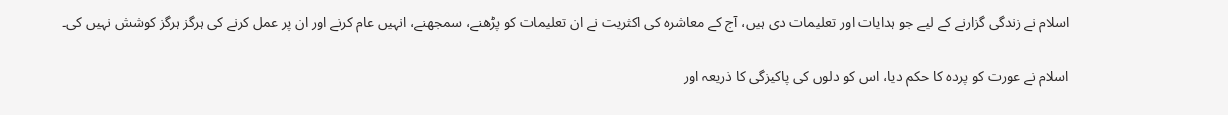اسلام نے زندگی گزارنے کے لیے جو ہدایات اور تعلیمات دی ہیں، آج کے معاشرہ کی اکثریت نے ان تعلیمات کو پڑھنے، سمجھنے، انہیں عام کرنے اور ان پر عمل کرنے کی ہرگز ہرگز کوشش نہیں کی۔

اسلام نے عورت کو پردہ کا حکم دیا، اس کو دلوں کی پاکیزگی کا ذریعہ اور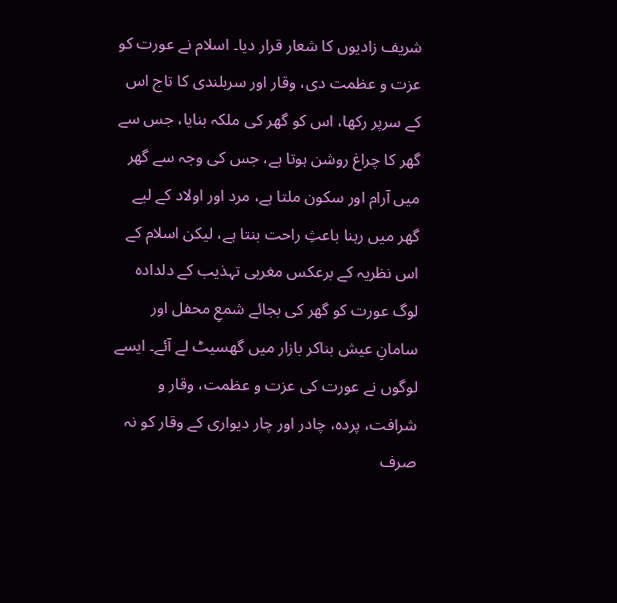شریف زادیوں کا شعار قرار دیا۔ اسلام نے عورت کو عزت و عظمت دی، وقار اور سربلندی کا تاج اس کے سرپر رکھا، اس کو گھر کی ملکہ بنایا، جس سے گھر کا چراغ روشن ہوتا ہے، جس کی وجہ سے گھر میں آرام اور سکون ملتا ہے، مرد اور اولاد کے لیے گھر میں رہنا باعثِ راحت بنتا ہے، لیکن اسلام کے اس نظریہ کے برعکس مغربی تہذیب کے دلدادہ لوگ عورت کو گھر کی بجائے شمعِ محفل اور سامانِ عیش بناکر بازار میں گھسیٹ لے آئے۔ ایسے لوگوں نے عورت کی عزت و عظمت، وقار و شرافت، پردہ، چادر اور چار دیواری کے وقار کو نہ صرف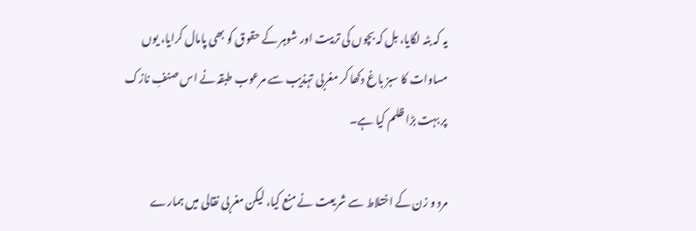یہ کہ بٹہ لگایا، بل کہ بچوں کی تربیت اور شوہر کے حقوق کو بھی پامال کرایا، یوں مساوات کا سبز باغ دکھا کر مغربی تہذیب سے مرعوب طبقہ نے اس صنفِ نازک پر بہت بڑا ظلم کیا ہے۔

مرد و زن کے اختلاط سے شریعت نے منع کیا، لیکن مغربی نقالی میں ہمارے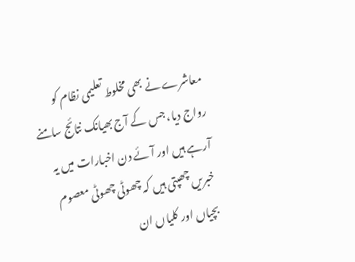معاشرے نے بھی مخلوط تعلیمی نظام کو رواج دیا، جس کے آج بھیانک نتائج سامنے آرہے ہیں اور آئے دن اخبارات میں یہ خبریں چھپتی ہیں کہ چھوٹی چھوٹی معصوم بچیاں اور کلیاں ان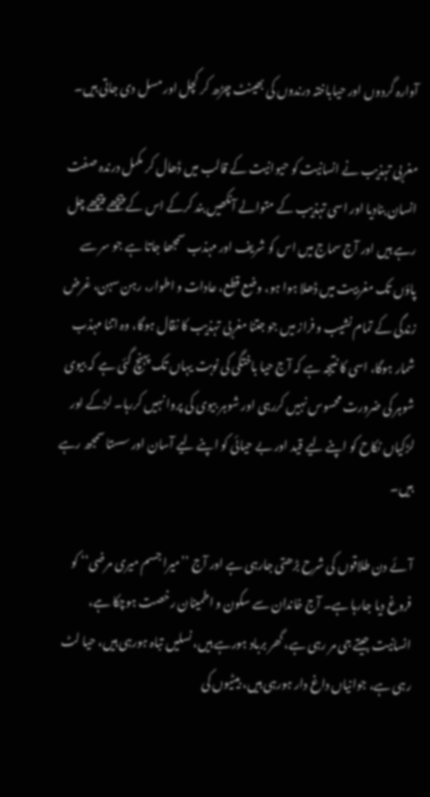آوارہ گردوں اور حیاباختہ درندوں کی بھینٹ چڑھ کر کچل اور مسل دی جاتی ہیں۔

مغربی تہذیب نے انسانیت کو حیوانیت کے قالب میں ڈھال کر مکمل درندہ صفت انسان بنادیا اور اسی تہذیب کے متوالے آنکھیں بند کرکے اس کے پیچھے پیچھے چل رہے ہیں اور آج سماج میں اس کو شریف اور مہذب سمجھا جاتا ہے جو سر سے پاؤں تک مغربیت میں ڈھلا ہوا ہو، وضع قطع، عادات و اطوار، رہن سہن، غرض زندگی کے تمام نشیب و فراز میں جو جتنا مغربی تہذیب کا نقال ہوگا، وہ اتنا مہذب شمار ہوگا، اسی کا نتیجہ ہے کہ آج حیا باختگی کی نوبت یہاں تک پہنچ گئی ہے کہ بیوی شوہر کی ضرورت محسوس نہیں کررہی اور شوہر بیوی کی پروا نہیں کررہا۔ لڑکے اور لڑکیاں نکاح کو اپنے لیے قید اور بے حیائی کو اپنے لیے آسان اور سستا سمجھ رہے ہیں۔

آئے دن طلاقوں کی شرح بڑھتی جارہی ہے اور آج ’’میرا جسم میری مرضی‘‘ کو فروغ دیا جارہا ہے۔ آج خاندان سے سکون و اطمینان رخصت ہوچکا ہے، انسانیت جیتے جی مر رہی ہے، گھر برباد ہورہے ہیں، نسلیں تباہ ہورہی ہیں، حیا لٹ رہی ہے، جوانیاں داغ دار ہورہی ہیں، بیٹیوں کی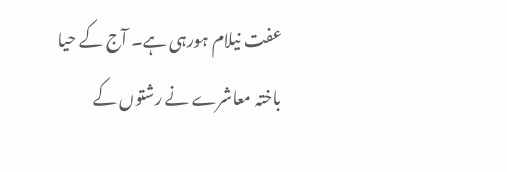عفت نیلام ہورہی ہے۔ آج کے حیا باختہ معاشرے نے رشتوں کے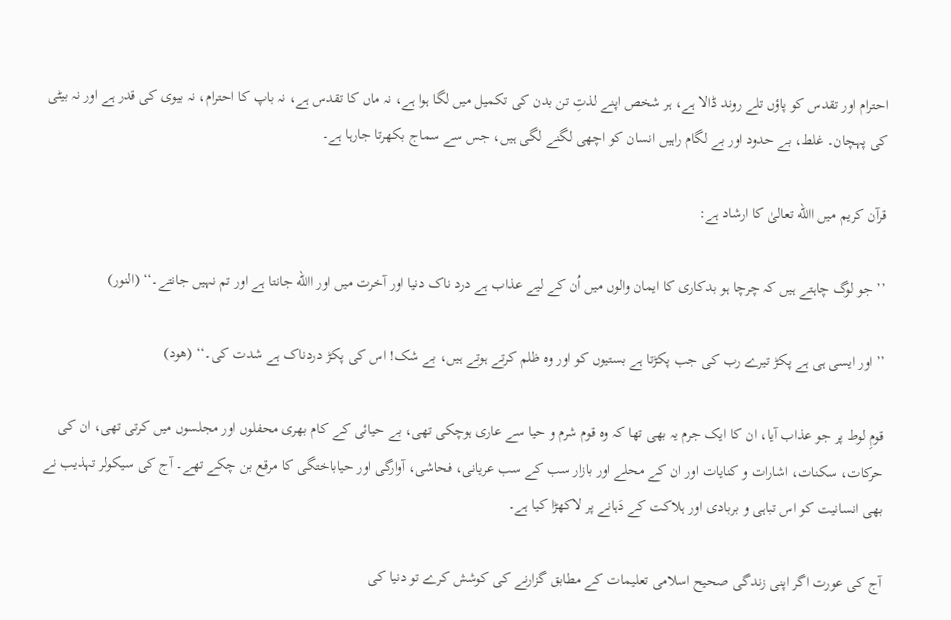احترام اور تقدس کو پاؤں تلے روند ڈالا ہے، ہر شخص اپنے لذتِ تن بدن کی تکمیل میں لگا ہوا ہے، نہ ماں کا تقدس ہے، نہ باپ کا احترام، نہ بیوی کی قدر ہے اور نہ بیٹی کی پہچان۔ غلط، بے حدود اور بے لگام راہیں انسان کو اچھی لگنے لگی ہیں، جس سے سماج بکھرتا جارہا ہے۔

قرآن کریم میں االله تعالیٰ کا ارشاد ہے:

’’ جو لوگ چاہتے ہیں کہ چرچا ہو بدکاری کا ایمان والوں میں اُن کے لیے عذاب ہے درد ناک دنیا اور آخرت میں اور االله جانتا ہے اور تم نہیں جانتے۔‘‘ (النور)

’’ اور ایسی ہی ہے پکڑ تیرے رب کی جب پکڑتا ہے بستیوں کو اور وہ ظلم کرتے ہوتے ہیں، بے شک! اس کی پکڑ دردناک ہے شدت کی۔‘‘ (ھود)

قومِ لوط پر جو عذاب آیا، ان کا ایک جرم یہ بھی تھا کہ وہ قوم شرم و حیا سے عاری ہوچکی تھی، بے حیائی کے کام بھری محفلوں اور مجلسوں میں کرتی تھی، ان کی حرکات، سکنات، اشارات و کنایات اور ان کے محلے اور بازار سب کے سب عریانی، فحاشی، آوارگی اور حیاباختگی کا مرقع بن چکے تھے۔ آج کی سیکولر تہذیب نے بھی انسانیت کو اس تباہی و بربادی اور ہلاکت کے دَہانے پر لاکھڑا کیا ہے۔

آج کی عورت اگر اپنی زندگی صحیح اسلامی تعلیمات کے مطابق گزارنے کی کوشش کرے تو دنیا کی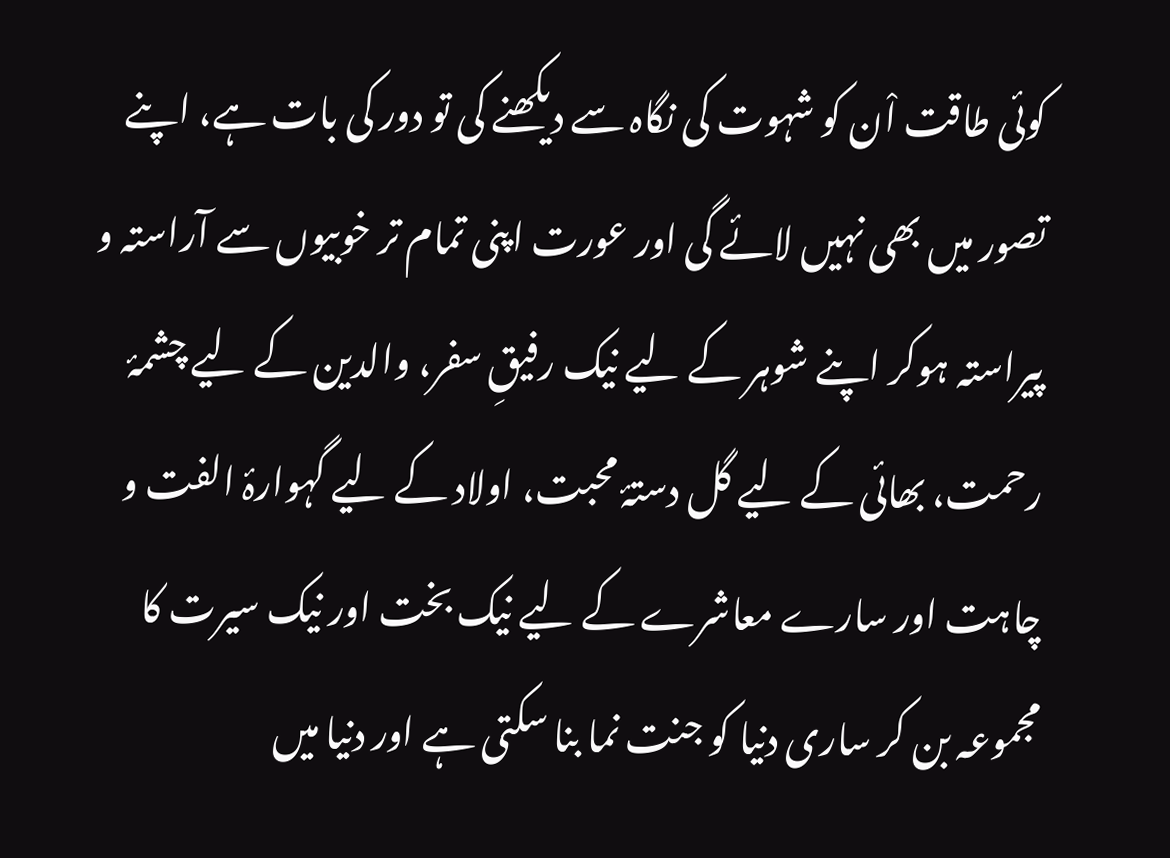کوئی طاقت اْن کو شہوت کی نگاہ سے دیکھنے کی تو دور کی بات ہے، اپنے تصور میں بھی نہیں لائے گی اور عورت اپنی تمام تر خوبیوں سے آراستہ و پیراستہ ہوکر اپنے شوہر کے لیے نیک رفیقِ سفر، والدین کے لیے چشمۂ رحمت، بھائی کے لیے گل دستۂ محبت، اولاد کے لیے گہوارۂ الفت و چاہت اور سارے معاشرے کے لیے نیک بخت اور نیک سیرت کا مجموعہ بن کر ساری دنیا کو جنت نما بنا سکتی ہے اور دنیا میں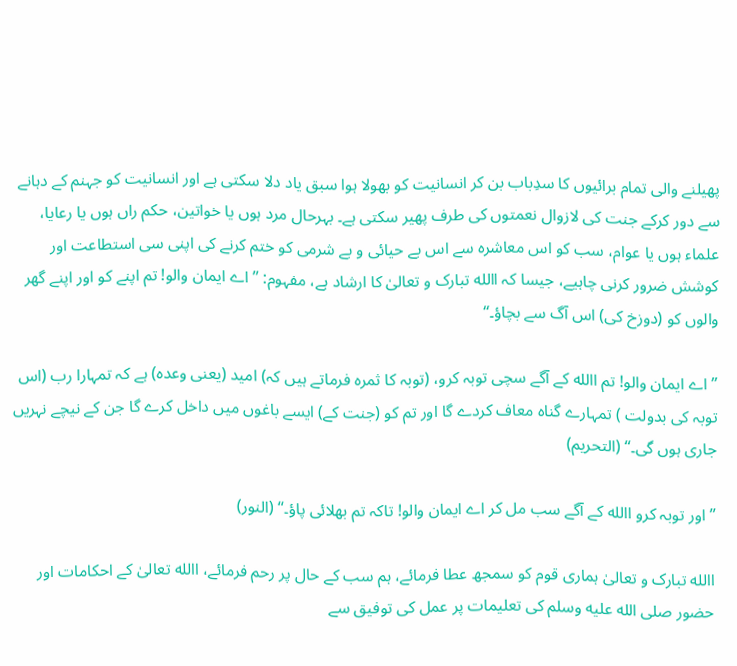پھیلنے والی تمام برائیوں کا سدِباب بن کر انسانیت کو بھولا ہوا سبق یاد دلا سکتی ہے اور انسانیت کو جہنم کے دہانے سے دور کرکے جنت کی لازوال نعمتوں کی طرف پھیر سکتی ہے۔ بہرحال مرد ہوں یا خواتین، حکم راں ہوں یا رعایا، علماء ہوں یا عوام، سب کو اس معاشرہ سے اس بے حیائی و بے شرمی کو ختم کرنے کی اپنی سی استطاعت اور کوشش ضرور کرنی چاہیے، جیسا کہ االله تبارک و تعالیٰ کا ارشاد ہے، مفہوم: ’’اے ایمان والو! تم اپنے کو اور اپنے گھر والوں کو (دوزخ کی) اس آگ سے بچاؤ۔‘‘

’’اے ایمان والو! تم االله کے آگے سچی توبہ کرو، (توبہ کا ثمرہ فرماتے ہیں کہ) امید (یعنی وعدہ) ہے کہ تمہارا رب (اس توبہ کی بدولت ) تمہارے گناہ معاف کردے گا اور تم کو (جنت کے) ایسے باغوں میں داخل کرے گا جن کے نیچے نہریں جاری ہوں گی۔‘‘ (التحریم)

’’ اور توبہ کرو االله کے آگے سب مل کر اے ایمان والو! تاکہ تم بھلائی پاؤ۔‘‘ (النور)

االله تبارک و تعالیٰ ہماری قوم کو سمجھ عطا فرمائے، ہم سب کے حال پر رحم فرمائے، االله تعالیٰ کے احکامات اور حضور صلى الله عليه وسلم کی تعلیمات پر عمل کی توفیق سے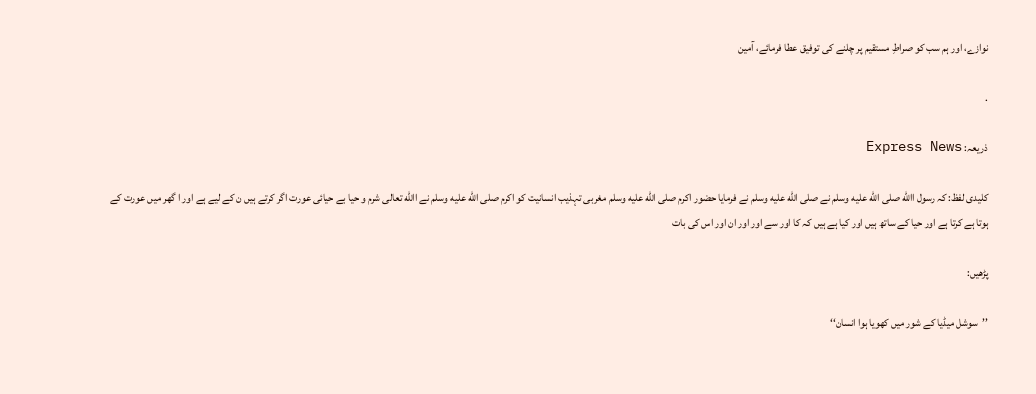نوازے، اور ہم سب کو صراطِ مستقیم پر چلنے کی توفیق عطا فرمائے، آمین

.

ذریعہ: Express News

کلیدی لفظ: کہ رسول االله صلى الله عليه وسلم نے صلى الله عليه وسلم نے فرمایا حضور اکرم صلى الله عليه وسلم مغربی تہذیب انسانیت کو اکرم صلى الله عليه وسلم نے االله تعالی شرم و حیا بے حیائی عورت اگر کرتے ہیں ن کے لیے ہے اور ا گھر میں عورت کے ہوتا ہے کرتا ہے اور حیا کے ساتھ ہیں اور کیا ہے ہیں کہ کا اور سے اور اور ان اور اس کی بات

پڑھیں:

’’سوشل میڈیا کے شور میں کھویا ہوا انسان‘‘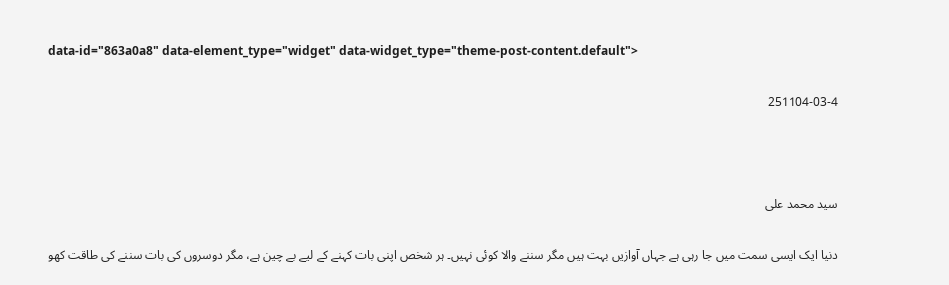data-id="863a0a8" data-element_type="widget" data-widget_type="theme-post-content.default">

251104-03-4



سید محمد علی

دنیا ایک ایسی سمت میں جا رہی ہے جہاں آوازیں بہت ہیں مگر سننے والا کوئی نہیں۔ ہر شخص اپنی بات کہنے کے لیے بے چین ہے، مگر دوسروں کی بات سننے کی طاقت کھو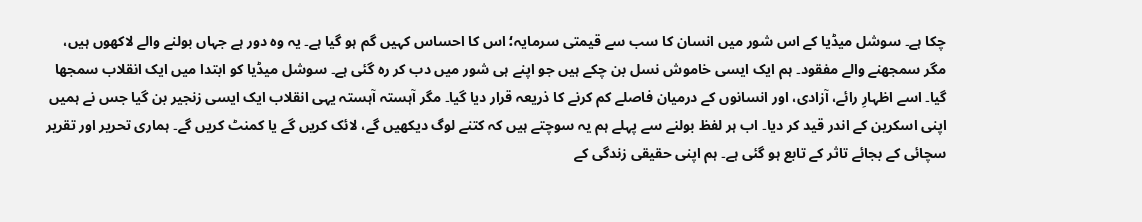چکا ہے۔ سوشل میڈیا کے اس شور میں انسان کا سب سے قیمتی سرمایہ؛ اس کا احساس کہیں گم ہو گیا ہے۔ یہ وہ دور ہے جہاں بولنے والے لاکھوں ہیں، مگر سمجھنے والے مفقود۔ ہم ایک ایسی خاموش نسل بن چکے ہیں جو اپنے ہی شور میں دب کر رہ گئی ہے۔ سوشل میڈیا کو ابتدا میں ایک انقلاب سمجھا گیا۔ اسے اظہارِ رائے، آزادی، اور انسانوں کے درمیان فاصلے کم کرنے کا ذریعہ قرار دیا گیا۔ مگر آہستہ آہستہ یہی انقلاب ایک ایسی زنجیر بن گیا جس نے ہمیں اپنی اسکرین کے اندر قید کر دیا۔ اب ہر لفظ بولنے سے پہلے ہم یہ سوچتے ہیں کہ کتنے لوگ دیکھیں گے، لائک کریں گے یا کمنٹ کریں گے۔ ہماری تحریر اور تقریر سچائی کے بجائے تاثر کے تابع ہو گئی ہے۔ ہم اپنی حقیقی زندگی کے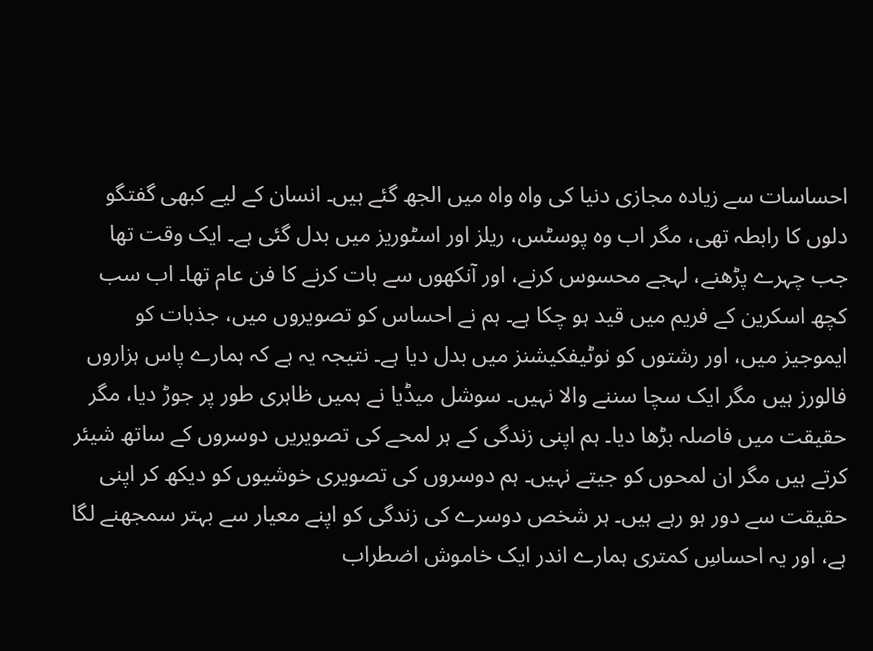احساسات سے زیادہ مجازی دنیا کی واہ واہ میں الجھ گئے ہیں۔ انسان کے لیے کبھی گفتگو دلوں کا رابطہ تھی، مگر اب وہ پوسٹس، ریلز اور اسٹوریز میں بدل گئی ہے۔ ایک وقت تھا جب چہرے پڑھنے، لہجے محسوس کرنے، اور آنکھوں سے بات کرنے کا فن عام تھا۔ اب سب کچھ اسکرین کے فریم میں قید ہو چکا ہے۔ ہم نے احساس کو تصویروں میں، جذبات کو ایموجیز میں، اور رشتوں کو نوٹیفکیشنز میں بدل دیا ہے۔ نتیجہ یہ ہے کہ ہمارے پاس ہزاروں فالورز ہیں مگر ایک سچا سننے والا نہیں۔ سوشل میڈیا نے ہمیں ظاہری طور پر جوڑ دیا، مگر حقیقت میں فاصلہ بڑھا دیا۔ ہم اپنی زندگی کے ہر لمحے کی تصویریں دوسروں کے ساتھ شیئر کرتے ہیں مگر ان لمحوں کو جیتے نہیں۔ ہم دوسروں کی تصویری خوشیوں کو دیکھ کر اپنی حقیقت سے دور ہو رہے ہیں۔ ہر شخص دوسرے کی زندگی کو اپنے معیار سے بہتر سمجھنے لگا ہے، اور یہ احساسِ کمتری ہمارے اندر ایک خاموش اضطراب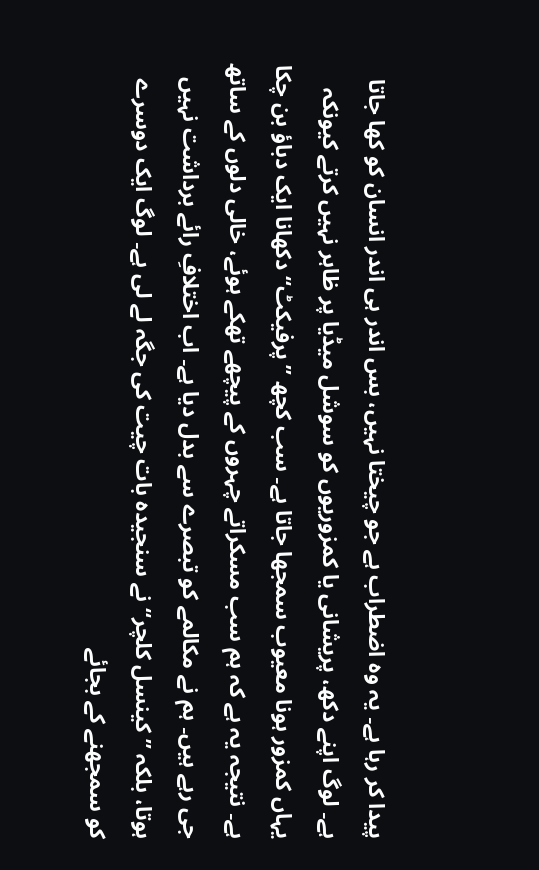پیدا کر رہا ہے۔ یہ وہ اضطراب ہے جو چیختا نہیں، بس اندر ہی اندر انسان کو کھا جاتا ہے۔ لوگ اپنے دکھ، پریشانی یا کمزوریوں کو سوشل میڈیا پر ظاہر نہیں کرتے کیونکہ یہاں کمزور ہونا معیوب سمجھا جاتا ہے۔ سب کچھ ’’پرفیکٹ‘‘ دکھانا ایک دباؤ بن چکا ہے۔ نتیجہ یہ ہے کہ ہم سب مسکراتے چہروں کے پیچھے تھکے ہوئے، خالی دلوں کے ساتھ جی رہے ہیں۔ ہم نے مکالمے کو تبصرے سے بدل دیا ہے۔ اب اختلافِ رائے برداشت نہیں ہوتا، بلکہ ’’کینسل کلچر‘‘ نے سنجیدہ بات چیت کی جگہ لے لی ہے۔ لوگ ایک دوسرے کو سمجھنے کے بجائے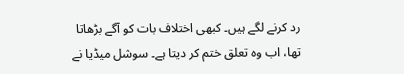رد کرنے لگے ہیں۔ کبھی اختلاف بات کو آگے بڑھاتا تھا، اب وہ تعلق ختم کر دیتا ہے۔ سوشل میڈیا نے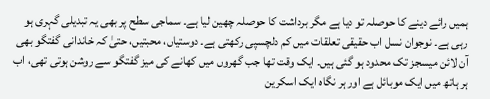ہمیں رائے دینے کا حوصلہ تو دیا ہے مگر برداشت کا حوصلہ چھین لیا ہے۔ سماجی سطح پر بھی یہ تبدیلی گہری ہو رہی ہے۔ نوجوان نسل اب حقیقی تعلقات میں کم دلچسپی رکھتی ہے۔ دوستیاں، محبتیں، حتیٰ کہ خاندانی گفتگو بھی آن لائن میسجز تک محدود ہو گئی ہیں۔ ایک وقت تھا جب گھروں میں کھانے کی میز گفتگو سے روشن ہوتی تھی، اب ہر ہاتھ میں ایک موبائل ہے اور ہر نگاہ ایک اسکرین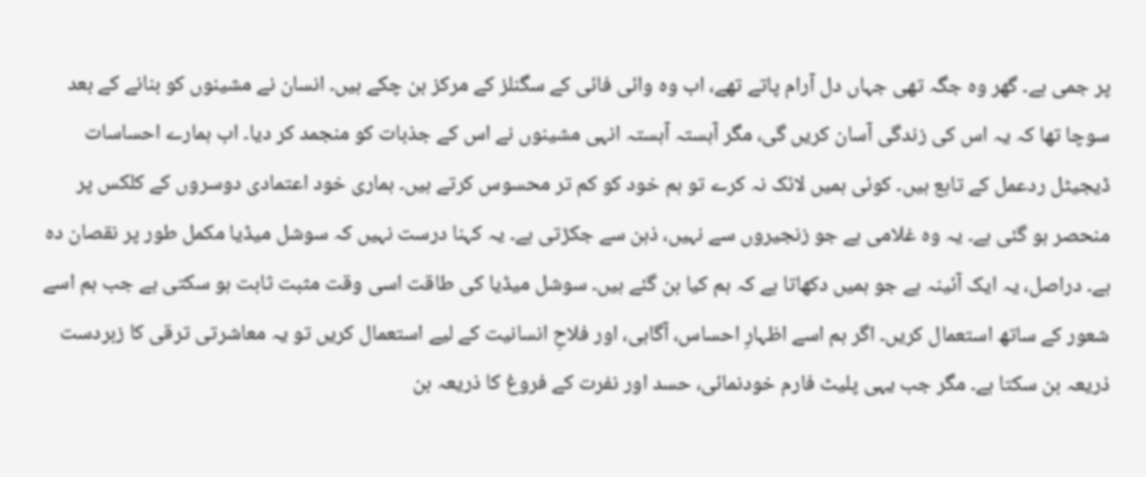پر جمی ہے۔ گھر وہ جگہ تھی جہاں دل آرام پاتے تھے، اب وہ وائی فائی کے سگنلز کے مرکز بن چکے ہیں۔ انسان نے مشینوں کو بنانے کے بعد سوچا تھا کہ یہ اس کی زندگی آسان کریں گی، مگر آہستہ آہستہ انہی مشینوں نے اس کے جذبات کو منجمد کر دیا۔ اب ہمارے احساسات ڈیجیٹل ردعمل کے تابع ہیں۔ کوئی ہمیں لائک نہ کرے تو ہم خود کو کم تر محسوس کرتے ہیں۔ ہماری خود اعتمادی دوسروں کے کلکس پر منحصر ہو گئی ہے۔ یہ وہ غلامی ہے جو زنجیروں سے نہیں، ذہن سے جکڑتی ہے۔ یہ کہنا درست نہیں کہ سوشل میڈیا مکمل طور پر نقصان دہ ہے۔ دراصل، یہ ایک آئینہ ہے جو ہمیں دکھاتا ہے کہ ہم کیا بن گئے ہیں۔ سوشل میڈیا کی طاقت اسی وقت مثبت ثابت ہو سکتی ہے جب ہم اسے شعور کے ساتھ استعمال کریں۔ اگر ہم اسے اظہارِ احساس، آگاہی، اور فلاحِ انسانیت کے لیے استعمال کریں تو یہ معاشرتی ترقی کا زبردست ذریعہ بن سکتا ہے۔ مگر جب یہی پلیٹ فارم خودنمائی، حسد اور نفرت کے فروغ کا ذریعہ بن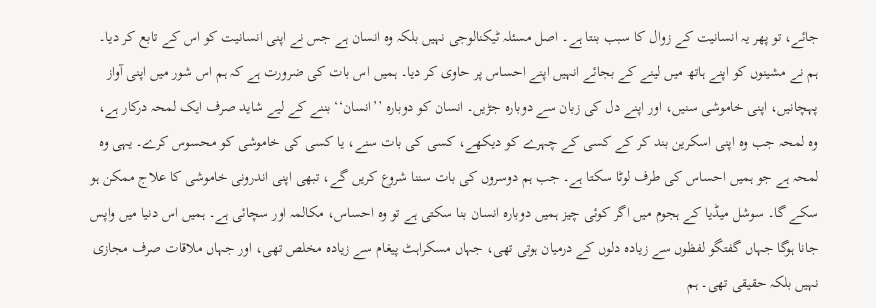جائے، تو پھر یہ انسانیت کے زوال کا سبب بنتا ہے۔ اصل مسئلہ ٹیکنالوجی نہیں بلکہ وہ انسان ہے جس نے اپنی انسانیت کو اس کے تابع کر دیا۔ ہم نے مشینوں کو اپنے ہاتھ میں لینے کے بجائے انہیں اپنے احساس پر حاوی کر دیا۔ ہمیں اس بات کی ضرورت ہے کہ ہم اس شور میں اپنی آواز پہچانیں، اپنی خاموشی سنیں، اور اپنے دل کی زبان سے دوبارہ جڑیں۔ انسان کو دوبارہ ’’انسان‘‘ بننے کے لیے شاید صرف ایک لمحہ درکار ہے، وہ لمحہ جب وہ اپنی اسکرین بند کر کے کسی کے چہرے کو دیکھے، کسی کی بات سنے، یا کسی کی خاموشی کو محسوس کرے۔ یہی وہ لمحہ ہے جو ہمیں احساس کی طرف لوٹا سکتا ہے۔ جب ہم دوسروں کی بات سننا شروع کریں گے، تبھی اپنی اندرونی خاموشی کا علاج ممکن ہو سکے گا۔ سوشل میڈیا کے ہجوم میں اگر کوئی چیز ہمیں دوبارہ انسان بنا سکتی ہے تو وہ احساس، مکالمہ اور سچائی ہے۔ ہمیں اس دنیا میں واپس جانا ہوگا جہاں گفتگو لفظوں سے زیادہ دلوں کے درمیان ہوتی تھی، جہاں مسکراہٹ پیغام سے زیادہ مخلص تھی، اور جہاں ملاقات صرف مجازی نہیں بلکہ حقیقی تھی۔ ہم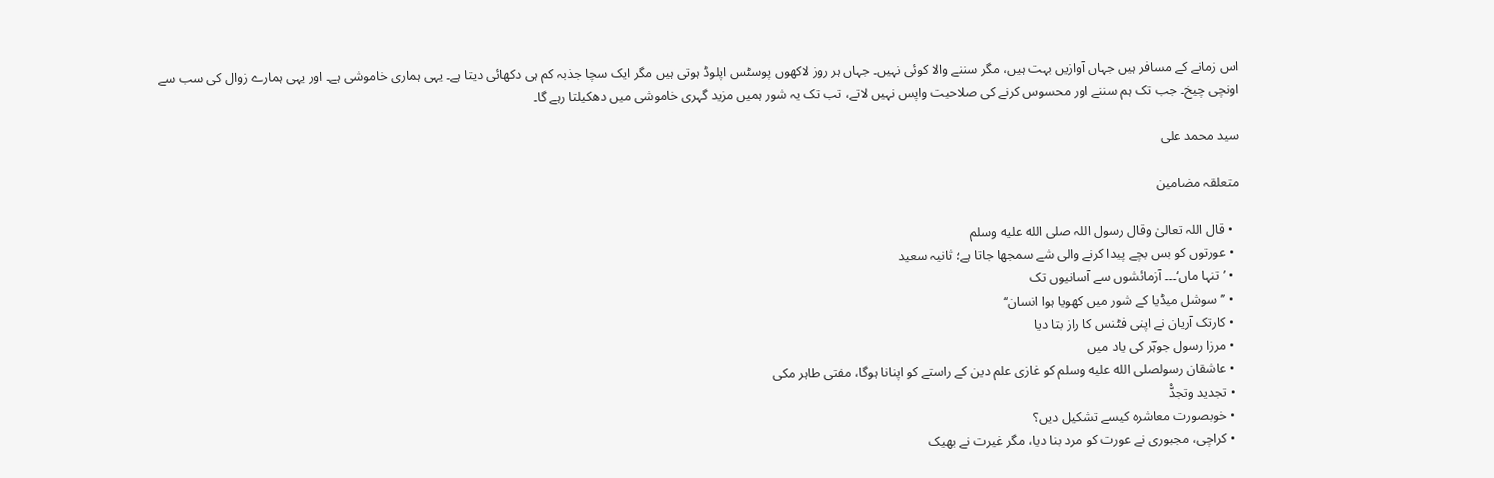اس زمانے کے مسافر ہیں جہاں آوازیں بہت ہیں، مگر سننے والا کوئی نہیں۔ جہاں ہر روز لاکھوں پوسٹس اپلوڈ ہوتی ہیں مگر ایک سچا جذبہ کم ہی دکھائی دیتا ہے۔ یہی ہماری خاموشی ہے۔ اور یہی ہمارے زوال کی سب سے اونچی چیخ۔ جب تک ہم سننے اور محسوس کرنے کی صلاحیت واپس نہیں لاتے، تب تک یہ شور ہمیں مزید گہری خاموشی میں دھکیلتا رہے گا۔

سید محمد علی

متعلقہ مضامین

  • قال اللہ تعالیٰ وقال رسول اللہ صلى الله عليه وسلم
  • عورتوں کو بس بچے پیدا کرنے والی شے سمجھا جاتا ہے؛ ثانیہ سعید
  • ’تنہا ماں‘۔۔۔ آزمائشوں سے آسانیوں تک
  • ’’سوشل میڈیا کے شور میں کھویا ہوا انسان‘‘
  • کارتک آریان نے اپنی فٹنس کا راز بتا دیا
  • مرزا رسول جوہؔر کی یاد میں
  • عاشقان رسولصلى الله عليه وسلم کو غازی علم دین کے راستے کو اپنانا ہوگا، مفتی طاہر مکی
  • تجدید وتجدّْ
  • خوبصورت معاشرہ کیسے تشکیل دیں؟
  • کراچی، مجبوری نے عورت کو مرد بنا دیا، مگر غیرت نے بھیک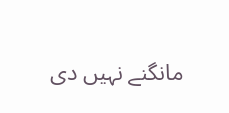مانگنے نہیں دی